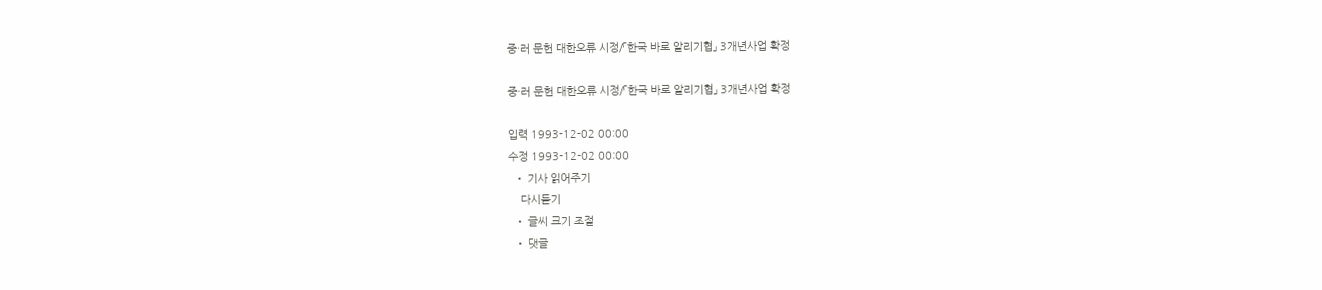중·러 문헌 대한오류 시정/「한국 바로 알리기협」 3개년사업 확정

중·러 문헌 대한오류 시정/「한국 바로 알리기협」 3개년사업 확정

입력 1993-12-02 00:00
수정 1993-12-02 00:00
  • 기사 읽어주기
    다시듣기
  • 글씨 크기 조절
  • 댓글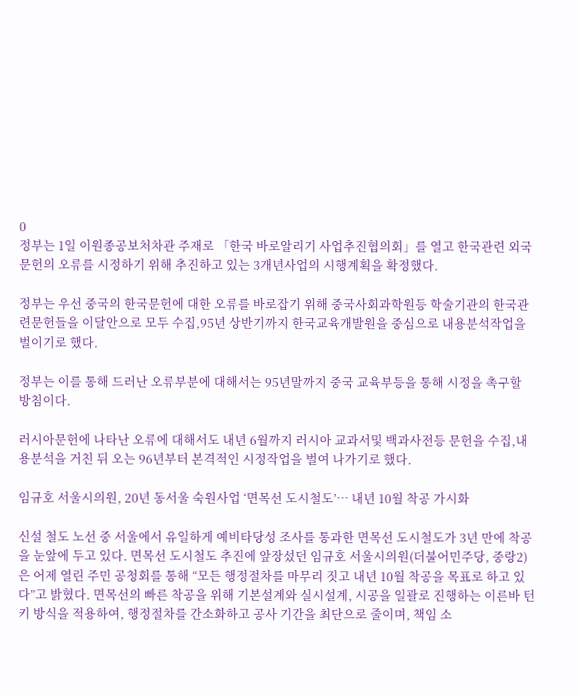0
정부는 1일 이원종공보처차관 주재로 「한국 바로알리기 사업추진협의회」를 열고 한국관련 외국문헌의 오류를 시정하기 위해 추진하고 있는 3개년사업의 시행계획을 확정했다.

정부는 우선 중국의 한국문헌에 대한 오류를 바로잡기 위해 중국사회과학원등 학술기관의 한국관련문헌들을 이달안으로 모두 수집,95년 상반기까지 한국교육개발원을 중심으로 내용분석작업을 벌이기로 했다.

정부는 이를 통해 드러난 오류부분에 대해서는 95년말까지 중국 교육부등을 통해 시정을 촉구할 방침이다.

러시아문헌에 나타난 오류에 대해서도 내년 6월까지 러시아 교과서및 백과사전등 문헌을 수집,내용분석을 거친 뒤 오는 96년부터 본격적인 시정작업을 벌여 나가기로 했다.

임규호 서울시의원, 20년 동서울 숙원사업 ‘면목선 도시철도’… 내년 10월 착공 가시화

신설 철도 노선 중 서울에서 유일하게 예비타당성 조사를 통과한 면목선 도시철도가 3년 만에 착공을 눈앞에 두고 있다. 면목선 도시철도 추진에 앞장섰던 임규호 서울시의원(더불어민주당, 중랑2)은 어제 열린 주민 공청회를 통해 “모든 행정절차를 마무리 짓고 내년 10월 착공을 목표로 하고 있다”고 밝혔다. 면목선의 빠른 착공을 위해 기본설계와 실시설계, 시공을 일괄로 진행하는 이른바 턴키 방식을 적용하여, 행정절차를 간소화하고 공사 기간을 최단으로 줄이며, 책임 소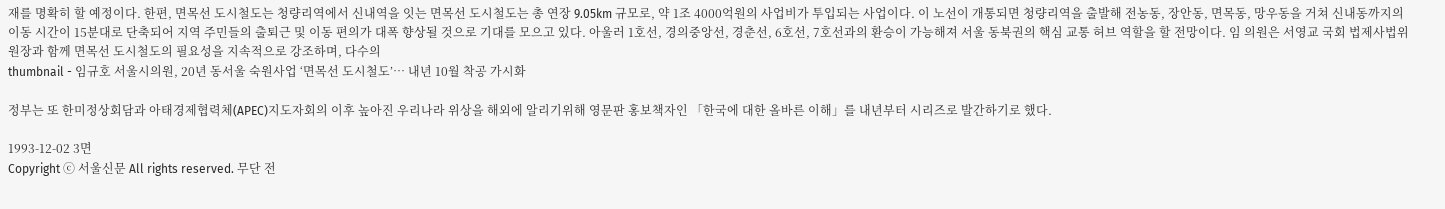재를 명확히 할 예정이다. 한편, 면목선 도시철도는 청량리역에서 신내역을 잇는 면목선 도시철도는 총 연장 9.05km 규모로, 약 1조 4000억원의 사업비가 투입되는 사업이다. 이 노선이 개통되면 청량리역을 출발해 전농동, 장안동, 면목동, 망우동을 거쳐 신내동까지의 이동 시간이 15분대로 단축되어 지역 주민들의 출퇴근 및 이동 편의가 대폭 향상될 것으로 기대를 모으고 있다. 아울러 1호선, 경의중앙선, 경춘선, 6호선, 7호선과의 환승이 가능해져 서울 동북권의 핵심 교통 허브 역할을 할 전망이다. 임 의원은 서영교 국회 법제사법위원장과 함께 면목선 도시철도의 필요성을 지속적으로 강조하며, 다수의
thumbnail - 임규호 서울시의원, 20년 동서울 숙원사업 ‘면목선 도시철도’… 내년 10월 착공 가시화

정부는 또 한미정상회담과 아태경제협력체(APEC)지도자회의 이후 높아진 우리나라 위상을 해외에 알리기위해 영문판 홍보책자인 「한국에 대한 올바른 이해」를 내년부터 시리즈로 발간하기로 했다.

1993-12-02 3면
Copyright ⓒ 서울신문 All rights reserved. 무단 전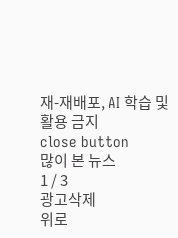재-재배포, AI 학습 및 활용 금지
close button
많이 본 뉴스
1 / 3
광고삭제
위로